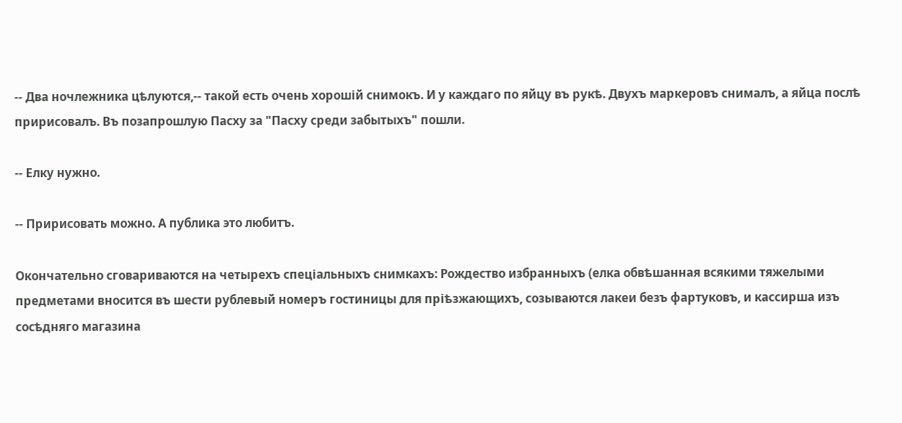-- Два ночлежника цѣлуются,-- такой есть очень хорошій снимокъ. И у каждаго по яйцу въ рукѣ. Двухъ маркеровъ снималъ, а яйца послѣ пририсовалъ. Въ позапрошлую Пасху за "Пасху среди забытыхъ" пошли.

-- Елку нужно.

-- Пририсовать можно. А публика это любитъ.

Окончательно сговариваются на четырехъ спеціальныхъ снимкахъ: Рождество избранныхъ (елка обвѣшанная всякими тяжелыми предметами вносится въ шести рублевый номеръ гостиницы для пріѣзжающихъ, созываются лакеи безъ фартуковъ, и кассирша изъ сосѣдняго магазина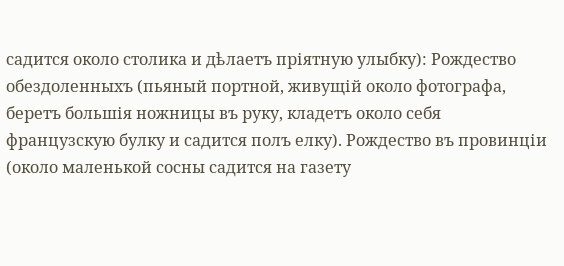садится около столика и дѣлаетъ пріятную улыбку): Рождество обездоленныхъ (пьяный портной, живущій около фотографа, беретъ большія ножницы въ руку, кладетъ около себя французскую булку и садится полъ елку). Рождество въ провинціи (около маленькой сосны садится на газету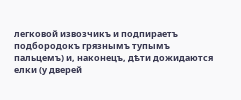легковой извозчикъ и подпираетъ подбородокъ грязнымъ тупымъ пальцемъ) и, наконецъ, дѣти дожидаются елки (у дверей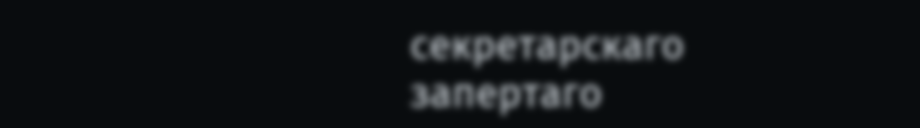секретарскаго запертаго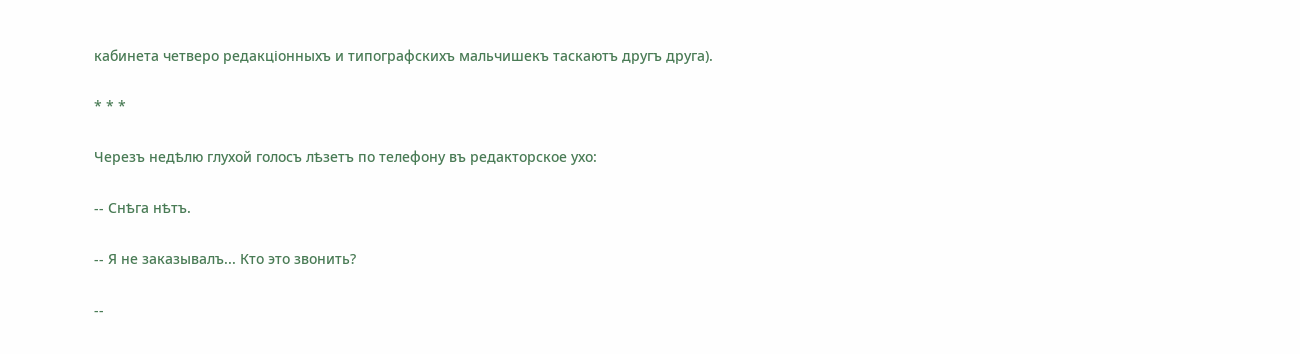кабинета четверо редакціонныхъ и типографскихъ мальчишекъ таскаютъ другъ друга).

* * *

Черезъ недѣлю глухой голосъ лѣзетъ по телефону въ редакторское ухо:

-- Снѣга нѣтъ.

-- Я не заказывалъ... Кто это звонить?

--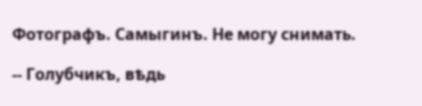Фотографъ. Самыгинъ. Не могу снимать.

-- Голубчикъ, вѣдь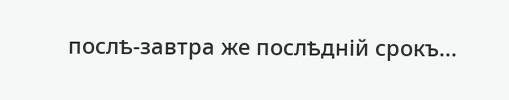послѣ-завтра же послѣдній срокъ...